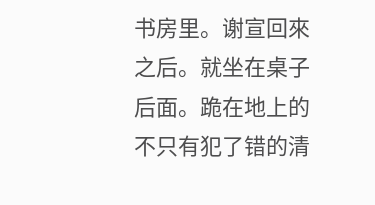书房里。谢宣回來之后。就坐在桌子后面。跪在地上的不只有犯了错的清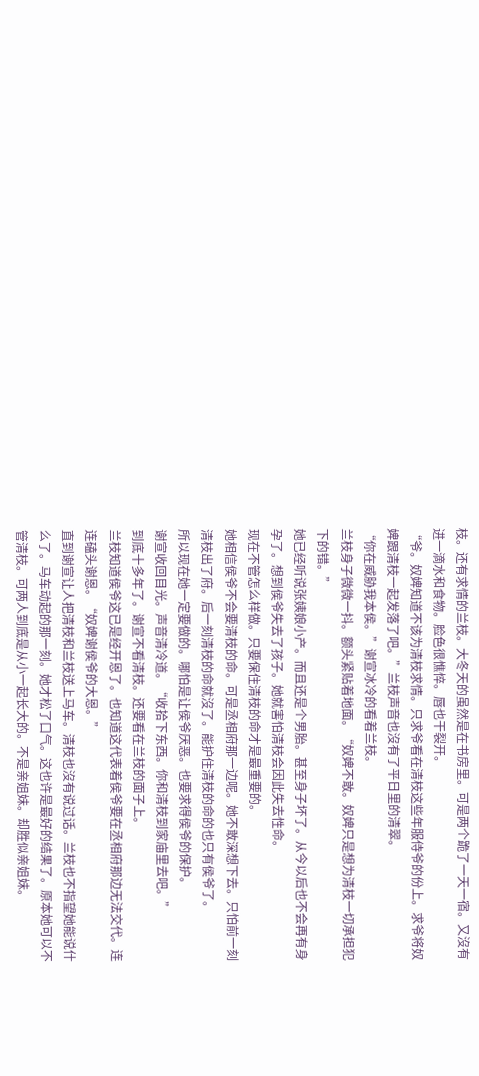枝。还有求情的兰枝。大冬天的虽然是在书房里。可是两个跪了一天一宿。又沒有进一滴水和食物。脸色很憔悴。唇也干裂开。
“爷。奴婢知道不该为清枝求情。只求爷看在清枝这些年服侍爷的份上。求爷将奴婢跟清枝一起发落了吧。”兰枝声音也沒有了平日里的清翠。
“你在威胁我本侯。”谢宣冰冷的看着兰枝。
兰枝身子微微一抖。额头紧贴着地面。“奴婢不敢。奴婢只是想为清枝一切承担犯下的错。”
她已经听说张姨娘小产。而且还是个男胎。甚至身子坏了。从今以后也不会再有身孕了。想到侯爷失去了孩子。她就害怕清枝会因此失去性命。
现在不管怎么样做。只要保住清枝的命才是最重要的。
她相信侯爷不会要清枝的命。可是丞相府那一边呢。她不敢深想下去。只怕前一刻清枝出了府。后一刻清枝的命就沒了。能护住清枝的命的也只有侯爷了。
所以现在她一定要做的。哪怕是让侯爷厌恶。也要求得侯爷的保护。
谢宣收回目光。声音清冷道。“收拾下东西。你和清枝到家庙里去吧。”
到底十多年了。谢宣不看清枝。还要看在兰枝的面子上。
兰枝知道侯爷这已是经开恩了。也知道这代表着侯爷要在丞相府那边无法交代。连连磕头谢恩。“奴婢谢侯爷的大恩。”
直到谢宣让人把清枝和兰枝送上马车。清枝也沒有说过话。兰枝也不指望她能说什么了。马车动起的那一刻。她才松了口气。这也许是最好的结果了。原本她可以不管清枝。可两人到底是从小一起长大的。不是亲姐妹。却胜似亲姐妹。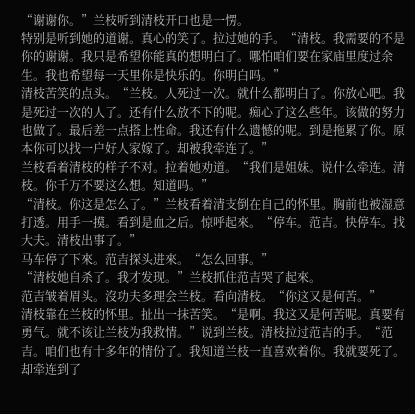“谢谢你。”兰枝听到清枝开口也是一愣。
特别是听到她的道谢。真心的笑了。拉过她的手。“清枝。我需要的不是你的谢谢。我只是希望你能真的想明白了。哪怕咱们要在家庙里度过余生。我也希望每一天里你是快乐的。你明白吗。”
清枝苦笑的点头。“兰枝。人死过一次。就什么都明白了。你放心吧。我是死过一次的人了。还有什么放不下的呢。痴心了这么些年。该做的努力也做了。最后差一点搭上性命。我还有什么遗憾的呢。到是拖累了你。原本你可以找一户好人家嫁了。却被我牵连了。”
兰枝看着清枝的样子不对。拉着她劝道。“我们是姐妹。说什么牵连。清枝。你千万不要这么想。知道吗。”
“清枝。你这是怎么了。”兰枝看着清支倒在自己的怀里。胸前也被湿意打透。用手一摸。看到是血之后。惊呼起來。“停车。范吉。快停车。找大夫。清枝出事了。”
马车停了下來。范吉探头进來。“怎么回事。”
“清枝她自杀了。我才发现。”兰枝抓住范吉哭了起來。
范吉皱着眉头。沒功夫多理会兰枝。看向清枝。“你这又是何苦。”
清枝靠在兰枝的怀里。扯出一抹苦笑。“是啊。我这又是何苦呢。真要有勇气。就不该让兰枝为我救情。”说到兰枝。清枝拉过范吉的手。“范吉。咱们也有十多年的情份了。我知道兰枝一直喜欢着你。我就要死了。却牵连到了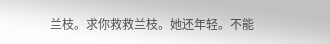兰枝。求你救救兰枝。她还年轻。不能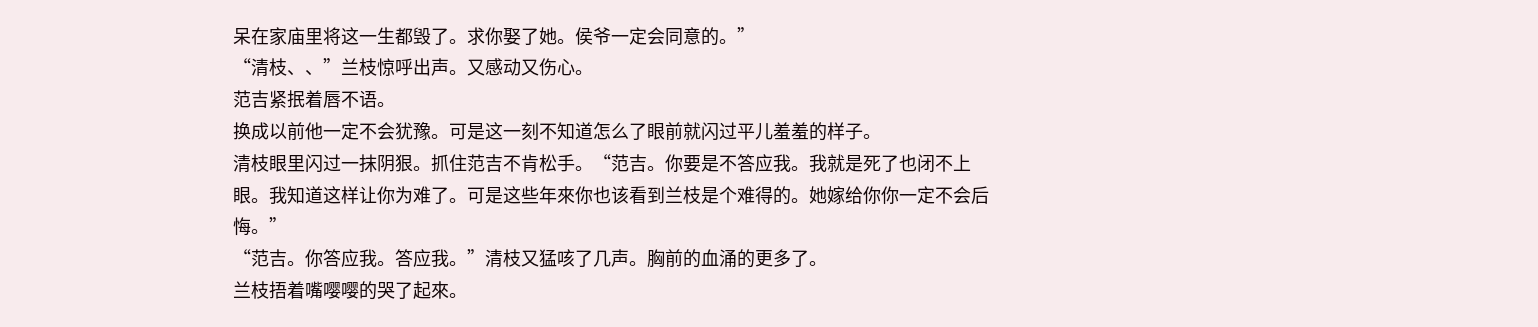呆在家庙里将这一生都毁了。求你娶了她。侯爷一定会同意的。”
“清枝、、”兰枝惊呼出声。又感动又伤心。
范吉紧抿着唇不语。
换成以前他一定不会犹豫。可是这一刻不知道怎么了眼前就闪过平儿羞羞的样子。
清枝眼里闪过一抹阴狠。抓住范吉不肯松手。“范吉。你要是不答应我。我就是死了也闭不上眼。我知道这样让你为难了。可是这些年來你也该看到兰枝是个难得的。她嫁给你你一定不会后悔。”
“范吉。你答应我。答应我。”清枝又猛咳了几声。胸前的血涌的更多了。
兰枝捂着嘴嘤嘤的哭了起來。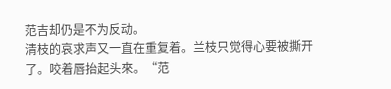范吉却仍是不为反动。
清枝的哀求声又一直在重复着。兰枝只觉得心要被撕开了。咬着唇抬起头來。“范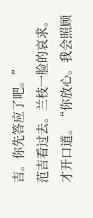吉。你先答应了吧。”
范吉看过去。兰枝一脸的哀求。才开口道。“你放心。我会照顾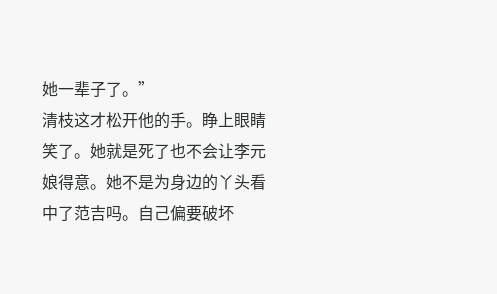她一辈子了。”
清枝这才松开他的手。睁上眼睛笑了。她就是死了也不会让李元娘得意。她不是为身边的丫头看中了范吉吗。自己偏要破坏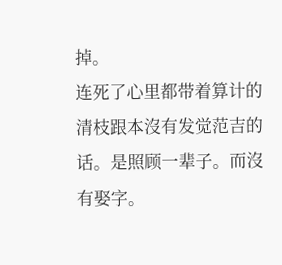掉。
连死了心里都带着算计的清枝跟本沒有发觉范吉的话。是照顾一辈子。而沒有娶字。